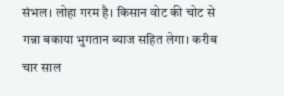संभल। लोहा गरम है। किसान वोट की चोट से गन्ना बकाया भुगतान ब्याज सहित लेगा। करीब चार साल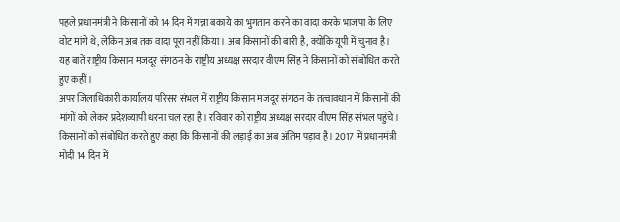पहले प्रधानमंत्री ने किसानों को 14 दिन में गन्ना बकाये का भुगतान करने का वादा करके भाजपा के लिए वोट मांगे थे, लेकिन अब तक वादा पूरा नहीं किया। अब किसानों की बारी है, क्योंकि यूपी में चुनाव है। यह बातें राष्ट्रीय किसान मजदूर संगठन के राष्ट्रीय अध्यक्ष सरदार वीएम सिंह ने किसानों को संबोधित करते हुए कहीं।
अपर जिलाधिकारी कार्यालय परिसर संभल में राष्ट्रीय किसान मजदूर संगठन के तत्वावधान में किसानों की मांगों को लेकर प्रदेशव्यापी धरना चल रहा है। रविवार को राष्ट्रीय अध्यक्ष सरदार वीएम सिंह संभल पहुंचे। किसानों को संबोधित करते हुए कहा कि किसानों की लड़ाई का अब अंतिम पड़ाव है। 2017 में प्रधानमंत्री मोदी 14 दिन में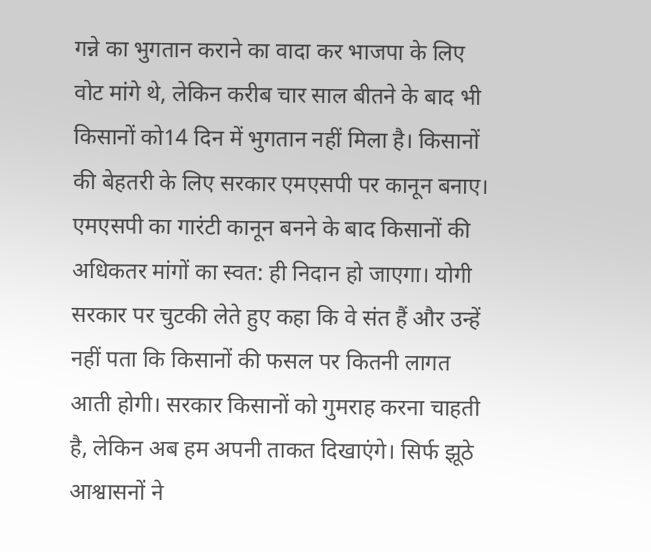गन्ने का भुगतान कराने का वादा कर भाजपा के लिए वोट मांगे थे, लेकिन करीब चार साल बीतने के बाद भी किसानों को14 दिन में भुगतान नहीं मिला है। किसानों की बेहतरी के लिए सरकार एमएसपी पर कानून बनाए। एमएसपी का गारंटी कानून बनने के बाद किसानों की अधिकतर मांगों का स्वत: ही निदान हो जाएगा। योगी सरकार पर चुटकी लेते हुए कहा कि वे संत हैं और उन्हें नहीं पता कि किसानों की फसल पर कितनी लागत आती होगी। सरकार किसानों को गुमराह करना चाहती है, लेकिन अब हम अपनी ताकत दिखाएंगे। सिर्फ झूठे आश्वासनों ने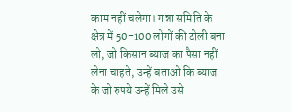काम नहीं चलेगा। गन्ना समिति के क्षेत्र में 50-100 लोगों की टोली बना लो, जो किसान ब्याज का पैसा नहीं लेना चाहते, उन्हें बताओ कि ब्याज के जो रुपये उन्हें मिले उसे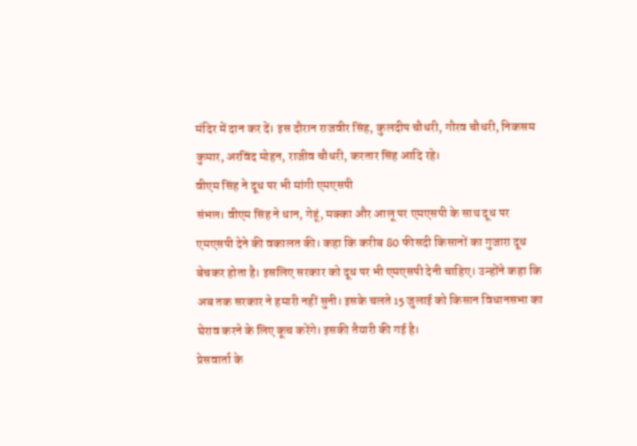मंदिर में दान कर दें। इस दौरान राजवीर सिंह, कुलदीप चौधरी, गौरव चौधरी, निकसम कुमार, अरविंद मोहन, राजीव चौधरी, करतार सिंह आदि रहे।
वीएम सिंह ने दूध पर भी मांगी एमएसपी
संभल। वीएम सिंह ने धान, गेहूं, मक्का और आलू पर एमएसपी के साथ दूध पर एमएसपी देने की वकालत की। कहा कि करीब 80 फीसदी किसानों का गुजारा दूध बेचकर होता है। इसलिए सरकार को दूध पर भी एमएसपी देनी चाहिए। उन्होंने कहा कि अब तक सरकार ने हमारी नहीं सुनी। इसके चलते 15 जुलाई को किसान विधानसभा का घेराव करने के लिए कूच करेंगे। इसकी तैयारी की गई है।
प्रेसवार्ता के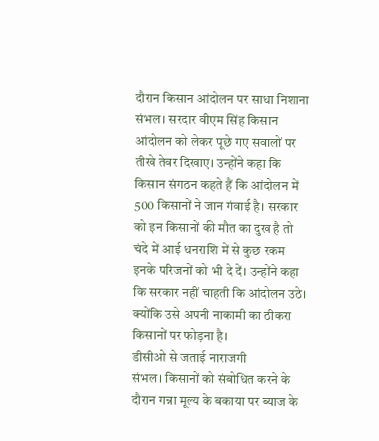दौरान किसान आंदोलन पर साधा निशाना
संभल। सरदार वीएम सिंह किसान आंदोलन को लेकर पूछे गए सवालों पर तीखे तेवर दिखाए। उन्होंने कहा कि किसान संगठन कहते हैं कि आंदोलन में 500 किसानों ने जान गंवाई है। सरकार को इन किसानों की मौत का दुख है तो चंदे में आई धनराशि में से कुछ रकम इनके परिजनों को भी दे दें। उन्होंने कहा कि सरकार नहीं चाहती कि आंदोलन उठे। क्योंकि उसे अपनी नाकामी का ठीकरा किसानों पर फोड़ना है।
डीसीओ से जताई नाराजगी
संभल। किसानों को संबोधित करने के दौरान गन्ना मूल्य के बकाया पर ब्याज के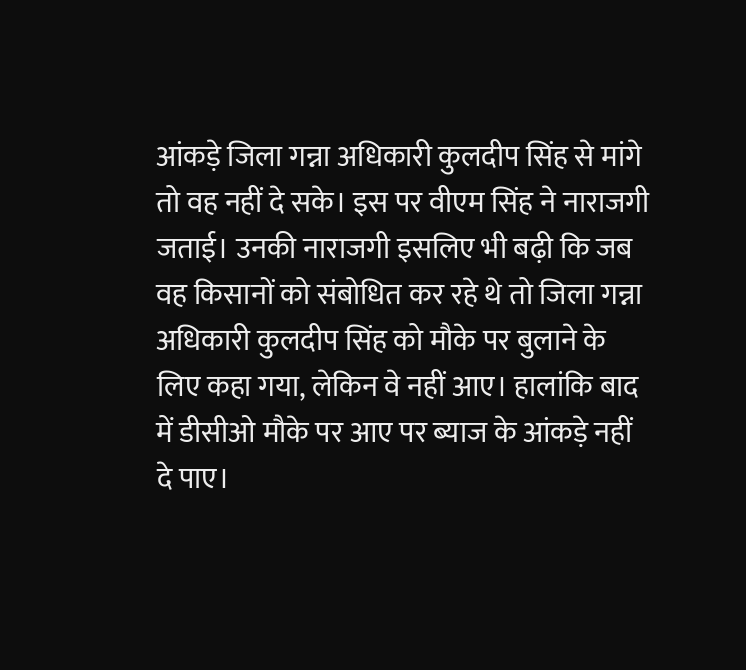आंकड़े जिला गन्ना अधिकारी कुलदीप सिंह से मांगे तो वह नहीं दे सके। इस पर वीएम सिंह ने नाराजगी जताई। उनकी नाराजगी इसलिए भी बढ़ी कि जब वह किसानों को संबोधित कर रहे थे तो जिला गन्ना अधिकारी कुलदीप सिंह को मौके पर बुलाने के लिए कहा गया, लेकिन वे नहीं आए। हालांकि बाद में डीसीओ मौके पर आए पर ब्याज के आंकड़े नहीं दे पाए।